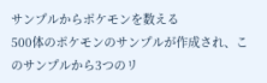サンプルからポケモンを数える
500体のポケモンのサンプルが作成され、このサンプルから3つのリ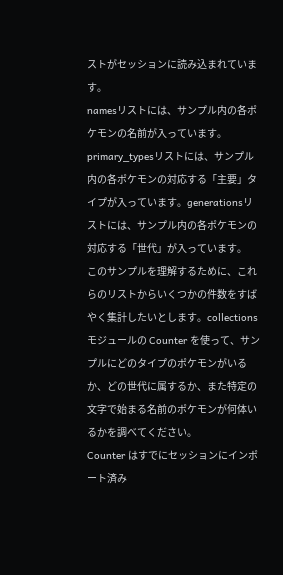ストがセッションに読み込まれています。
namesリストには、サンプル内の各ポケモンの名前が入っています。primary_typesリストには、サンプル内の各ポケモンの対応する「主要」タイプが入っています。generationsリストには、サンプル内の各ポケモンの対応する「世代」が入っています。
このサンプルを理解するために、これらのリストからいくつかの件数をすばやく集計したいとします。collections モジュールの Counter を使って、サンプルにどのタイプのポケモンがいるか、どの世代に属するか、また特定の文字で始まる名前のポケモンが何体いるかを調べてください。
Counter はすでにセッションにインポート済み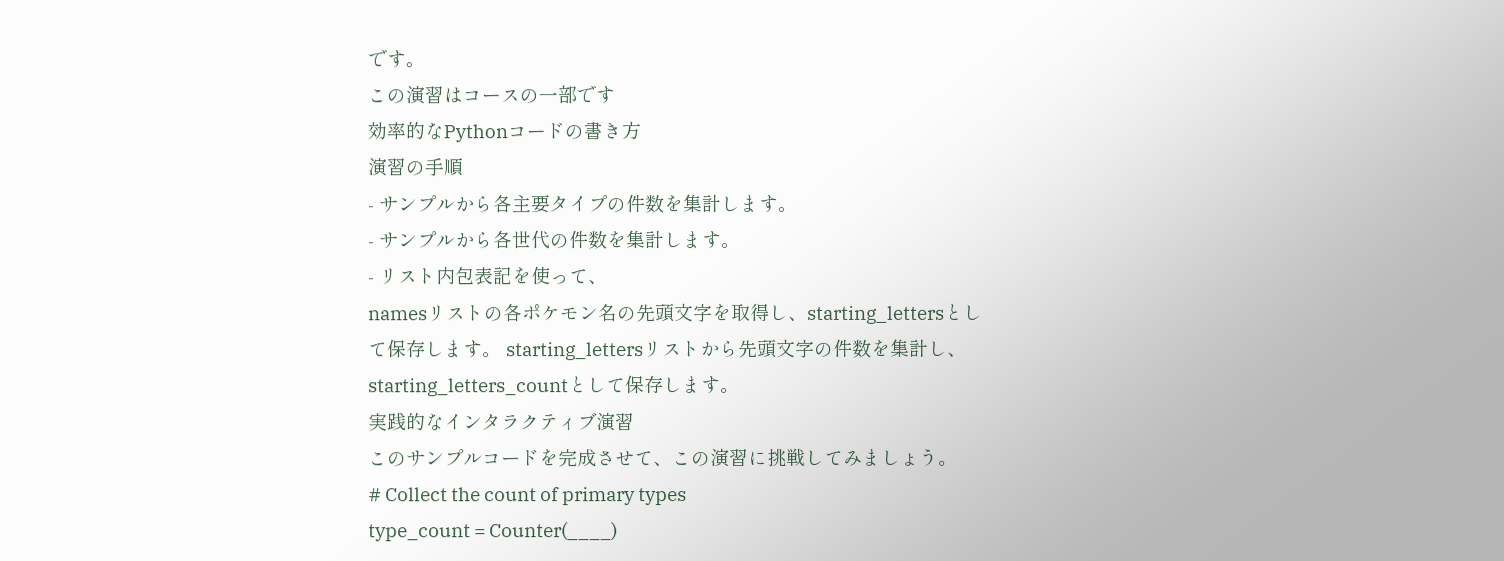です。
この演習はコースの一部です
効率的なPythonコードの書き方
演習の手順
- サンプルから各主要タイプの件数を集計します。
- サンプルから各世代の件数を集計します。
- リスト内包表記を使って、
namesリストの各ポケモン名の先頭文字を取得し、starting_lettersとして保存します。 starting_lettersリストから先頭文字の件数を集計し、starting_letters_countとして保存します。
実践的なインタラクティブ演習
このサンプルコードを完成させて、この演習に挑戦してみましょう。
# Collect the count of primary types
type_count = Counter(____)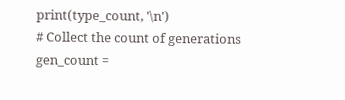print(type_count, '\n')
# Collect the count of generations
gen_count =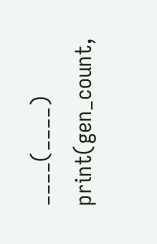____(____)
print(gen_count,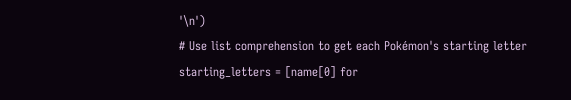'\n')
# Use list comprehension to get each Pokémon's starting letter
starting_letters = [name[0] for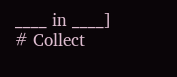____ in ____]
# Collect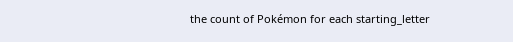the count of Pokémon for each starting_letter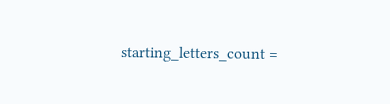starting_letters_count =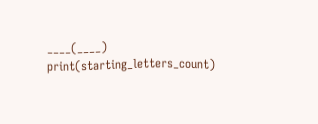____(____)
print(starting_letters_count)